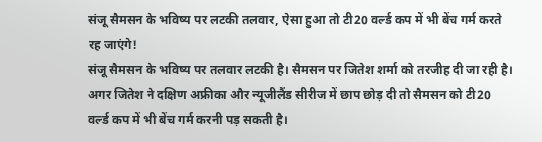संजू सैमसन के भविष्य पर लटकी तलवार, ऐसा हुआ तो टी20 वर्ल्ड कप में भी बेंच गर्म करते रह जाएंगे!
संजू सैमसन के भविष्य पर तलवार लटकी है। सैमसन पर जितेश शर्मा को तरजीह दी जा रही है। अगर जितेश ने दक्षिण अफ्रीका और न्यूजीलैंड सीरीज में छाप छोड़ दी तो सैमसन को टी20 वर्ल्ड कप में भी बेंच गर्म करनी पड़ सकती है।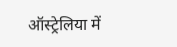ऑस्ट्रेलिया में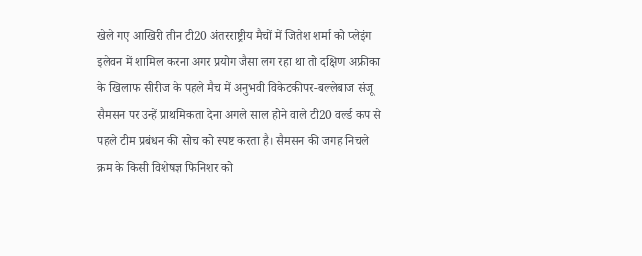खेले गए आखिरी तीन टी20 अंतरराष्ट्रीय मैचों में जितेश शर्मा को प्लेइंग इलेवन में शामिल करना अगर प्रयोग जैसा लग रहा था तो दक्षिण अफ्रीका के खिलाफ सीरीज के पहले मैच में अनुभवी विकेटकीपर-बल्लेबाज संजू सैमसन पर उन्हें प्राथमिकता देना अगले साल होने वाले टी20 वर्ल्ड कप से पहले टीम प्रबंधन की सोच को स्पष्ट करता है। सैमसन की जगह निचले क्रम के किसी विशेषज्ञ फिनिशर को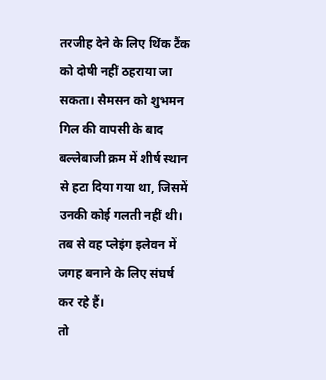तरजीह देने के लिए थिंक टैंक को दोषी नहीं ठहराया जा सकता। सैमसन को शुभमन गिल की वापसी के बाद बल्लेबाजी क्रम में शीर्ष स्थान से हटा दिया गया था, जिसमें उनकी कोई गलती नहीं थी। तब से वह प्लेइंग इलेवन में जगह बनाने के लिए संघर्ष कर रहे हैं।
तो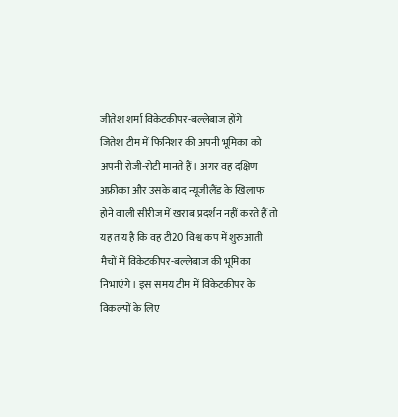जीतेश शर्मा विकेटकीपर-बल्लेबाज होंगे
जितेश टीम में फिनिशर की अपनी भूमिका को अपनी रोजी-रोटी मानते हैं। अगर वह दक्षिण अफ्रीका और उसके बाद न्यूजीलैंड के खिलाफ होने वाली सीरीज में खराब प्रदर्शन नहीं करते हैं तो यह तय है कि वह टी20 विश्व कप में शुरुआती मैचों में विकेटकीपर-बल्लेबाज की भूमिका निभाएंगे। इस समय टीम में विकेटकीपर के विकल्पों के लिए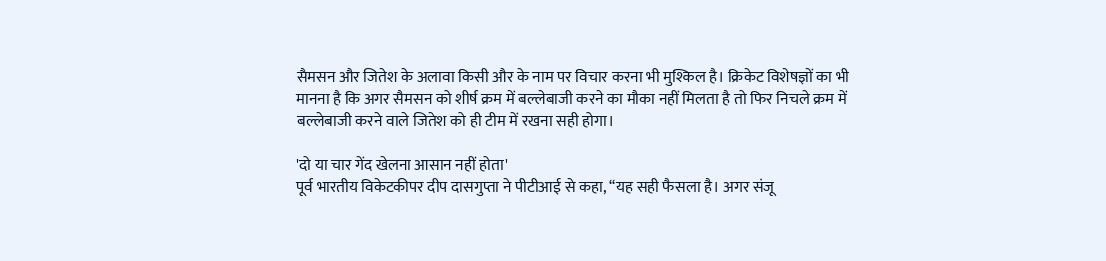सैमसन और जितेश के अलावा किसी और के नाम पर विचार करना भी मुश्किल है। क्रिकेट विशेषज्ञों का भी मानना है कि अगर सैमसन को शीर्ष क्रम में बल्लेबाजी करने का मौका नहीं मिलता है तो फिर निचले क्रम में बल्लेबाजी करने वाले जितेश को ही टीम में रखना सही होगा।

'दो या चार गेंद खेलना आसान नहीं होता'
पूर्व भारतीय विकेटकीपर दीप दासगुप्ता ने पीटीआई से कहा, ‘‘यह सही फैसला है। अगर संजू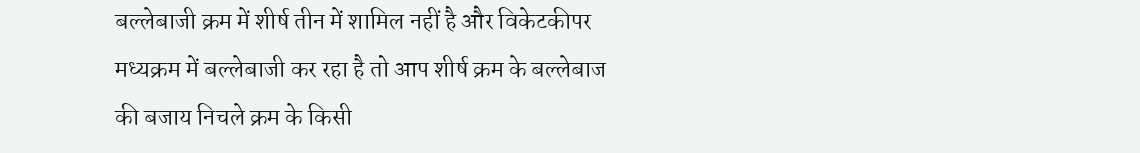बल्लेबाजी क्रम में शीर्ष तीन में शामिल नहीं है और विकेटकीपर मध्यक्रम में बल्लेबाजी कर रहा है तो आप शीर्ष क्रम के बल्लेबाज की बजाय निचले क्रम के किसी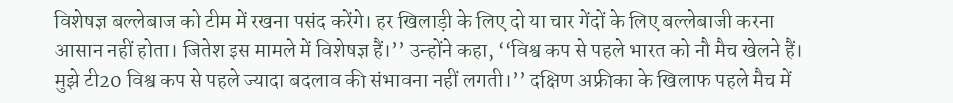विशेषज्ञ बल्लेबाज को टीम में रखना पसंद करेंगे। हर खिलाड़ी के लिए दो या चार गेंदों के लिए बल्लेबाजी करना आसान नहीं होता। जितेश इस मामले में विशेषज्ञ हैं।’’ उन्होंने कहा, ‘‘विश्व कप से पहले भारत को नौ मैच खेलने हैं। मुझे टी20 विश्व कप से पहले ज्यादा बदलाव की संभावना नहीं लगती।’’ दक्षिण अफ्रीका के खिलाफ पहले मैच में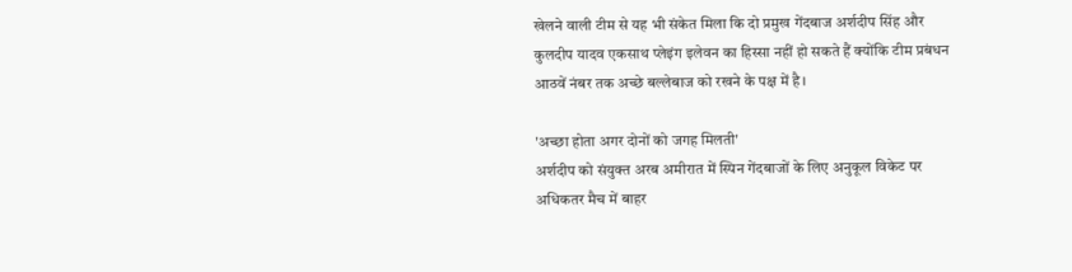खेलने वाली टीम से यह भी संकेत मिला कि दो प्रमुख गेंदबाज अर्शदीप सिंह और कुलदीप यादव एकसाथ प्लेइंग इलेवन का हिस्सा नहीं हो सकते हैं क्योंकि टीम प्रबंधन आठवें नंबर तक अच्छे बल्लेबाज को रखने के पक्ष में है।

'अच्छा होता अगर दोनों को जगह मिलती'
अर्शदीप को संयुक्त अरब अमीरात में स्पिन गेंदबाजों के लिए अनुकूल विकेट पर अधिकतर मैच में बाहर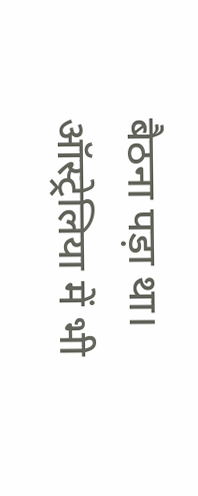बैठना पड़ा था। ऑस्ट्रेलिया में भी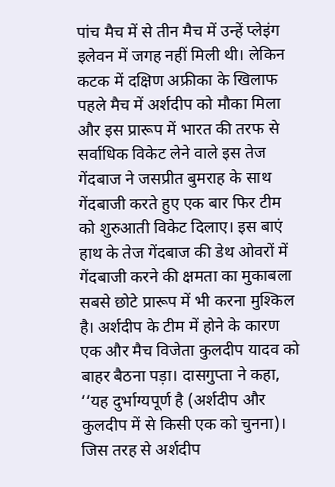पांच मैच में से तीन मैच में उन्हें प्लेइंग इलेवन में जगह नहीं मिली थी। लेकिन कटक में दक्षिण अफ्रीका के खिलाफ पहले मैच में अर्शदीप को मौका मिला और इस प्रारूप में भारत की तरफ से सर्वाधिक विकेट लेने वाले इस तेज गेंदबाज ने जसप्रीत बुमराह के साथ गेंदबाजी करते हुए एक बार फिर टीम को शुरुआती विकेट दिलाए। इस बाएं हाथ के तेज गेंदबाज की डेथ ओवरों में गेंदबाजी करने की क्षमता का मुकाबला सबसे छोटे प्रारूप में भी करना मुश्किल है। अर्शदीप के टीम में होने के कारण एक और मैच विजेता कुलदीप यादव को बाहर बैठना पड़ा। दासगुप्ता ने कहा, ‘‘यह दुर्भाग्यपूर्ण है (अर्शदीप और कुलदीप में से किसी एक को चुनना)। जिस तरह से अर्शदीप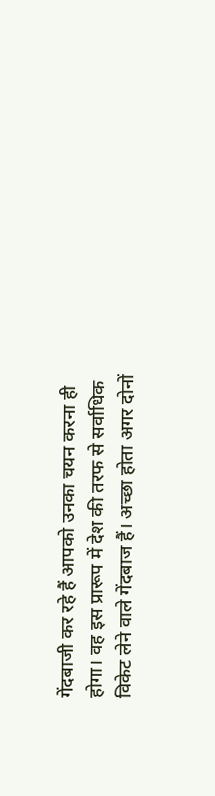गेंदबाजी कर रहे हैं आपको उनका चयन करना ही होगा। वह इस प्रारूप में देश की तरफ से सर्वाधिक विकेट लेने वाले गेंदबाज हैं। अच्छा होता अगर दोनों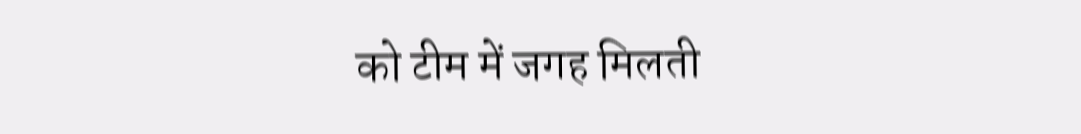को टीम में जगह मिलती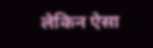लेकिन ऐसा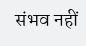संभव नहीं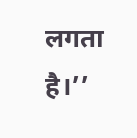लगता है।’’